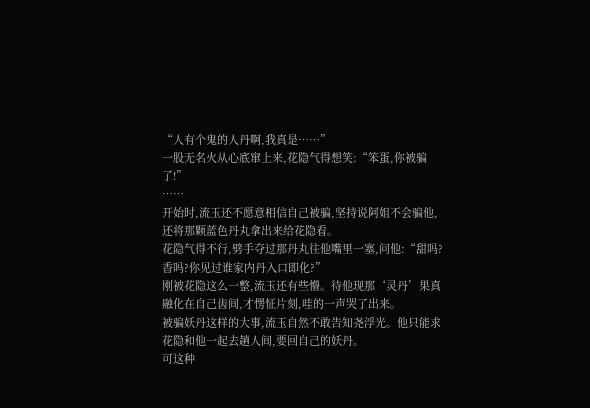“人有个鬼的人丹啊,我真是……”
一股无名火从心底窜上来,花隐气得想笑:“笨蛋,你被骗了!”
……
开始时,流玉还不愿意相信自己被骗,坚持说阿姐不会骗他,还将那颗蓝色丹丸拿出来给花隐看。
花隐气得不行,劈手夺过那丹丸往他嘴里一塞,问他:“甜吗?香吗?你见过谁家内丹入口即化?”
刚被花隐这么一整,流玉还有些懵。待他现那‘灵丹’果真融化在自己齿间,才愣怔片刻,哇的一声哭了出来。
被骗妖丹这样的大事,流玉自然不敢告知尧浮光。他只能求花隐和他一起去趟人间,要回自己的妖丹。
可这种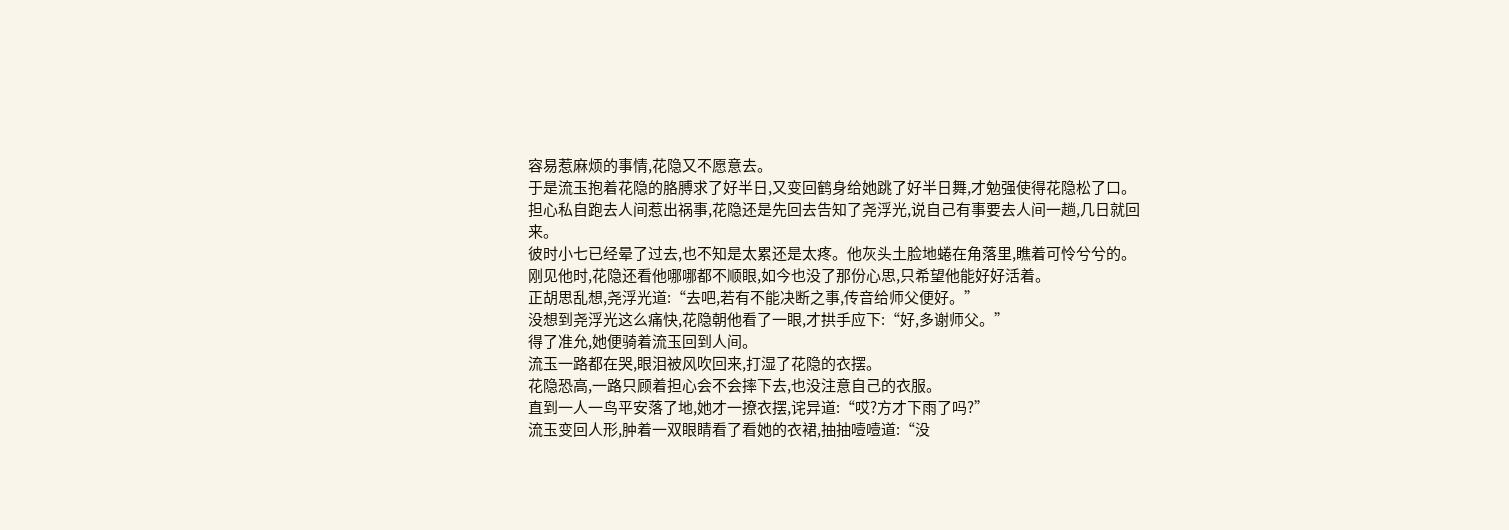容易惹麻烦的事情,花隐又不愿意去。
于是流玉抱着花隐的胳膊求了好半日,又变回鹤身给她跳了好半日舞,才勉强使得花隐松了口。
担心私自跑去人间惹出祸事,花隐还是先回去告知了尧浮光,说自己有事要去人间一趟,几日就回来。
彼时小七已经晕了过去,也不知是太累还是太疼。他灰头土脸地蜷在角落里,瞧着可怜兮兮的。
刚见他时,花隐还看他哪哪都不顺眼,如今也没了那份心思,只希望他能好好活着。
正胡思乱想,尧浮光道:“去吧,若有不能决断之事,传音给师父便好。”
没想到尧浮光这么痛快,花隐朝他看了一眼,才拱手应下:“好,多谢师父。”
得了准允,她便骑着流玉回到人间。
流玉一路都在哭,眼泪被风吹回来,打湿了花隐的衣摆。
花隐恐高,一路只顾着担心会不会摔下去,也没注意自己的衣服。
直到一人一鸟平安落了地,她才一撩衣摆,诧异道:“哎?方才下雨了吗?”
流玉变回人形,肿着一双眼睛看了看她的衣裙,抽抽噎噎道:“没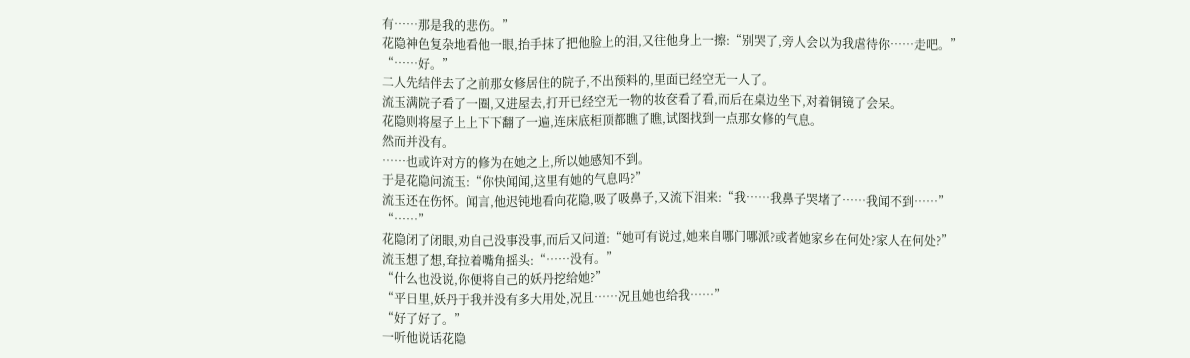有……那是我的悲伤。”
花隐神色复杂地看他一眼,抬手抹了把他脸上的泪,又往他身上一擦:“别哭了,旁人会以为我虐待你……走吧。”
“……好。”
二人先结伴去了之前那女修居住的院子,不出预料的,里面已经空无一人了。
流玉满院子看了一圈,又进屋去,打开已经空无一物的妆奁看了看,而后在桌边坐下,对着铜镜了会呆。
花隐则将屋子上上下下翻了一遍,连床底柜顶都瞧了瞧,试图找到一点那女修的气息。
然而并没有。
……也或许对方的修为在她之上,所以她感知不到。
于是花隐问流玉:“你快闻闻,这里有她的气息吗?”
流玉还在伤怀。闻言,他迟钝地看向花隐,吸了吸鼻子,又流下泪来:“我……我鼻子哭堵了……我闻不到……”
“……”
花隐闭了闭眼,劝自己没事没事,而后又问道:“她可有说过,她来自哪门哪派?或者她家乡在何处?家人在何处?”
流玉想了想,耷拉着嘴角摇头:“……没有。”
“什么也没说,你便将自己的妖丹挖给她?”
“平日里,妖丹于我并没有多大用处,况且……况且她也给我……”
“好了好了。”
一听他说话花隐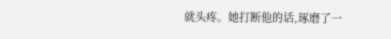就头疼。她打断他的话,琢磨了一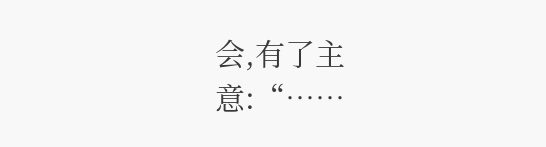会,有了主意:“……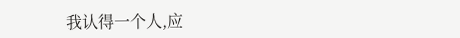我认得一个人,应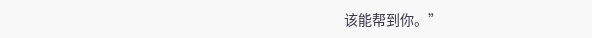该能帮到你。”